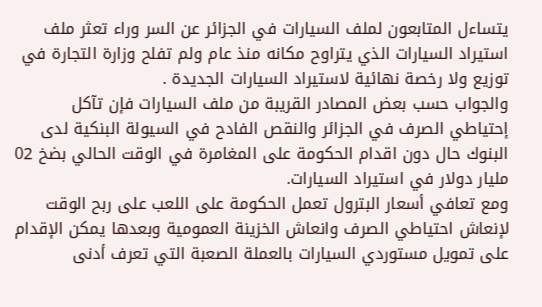يتساءل المتابعون لملف السيارات في الجزائر عن السر وراء تعثر ملف استيراد السيارات الذي يتراوح مكانه منذ عام ولم تفلح وزارة التجارة في توزيع ولا رخصة نهائية لاستيراد السيارات الجديدة .
والجواب حسب بعض المصادر القريبة من ملف السيارات فإن تآكل إحتياطي الصرف في الجزائر والنقص الفادح في السيولة البنكية لدى البنوك حال دون اقدام الحكومة على المغامرة في الوقت الحالي بضخ 02 مليار دولار في استيراد السيارات.
ومع تعافي أسعار البترول تعمل الحكومة على اللعب على ربح الوقت لإنعاش احتياطي الصرف وانعاش الخزينة العمومية وبعدها يمكن الإقدام على تمويل مستوردي السيارات بالعملة الصعبة التي تعرف أدنى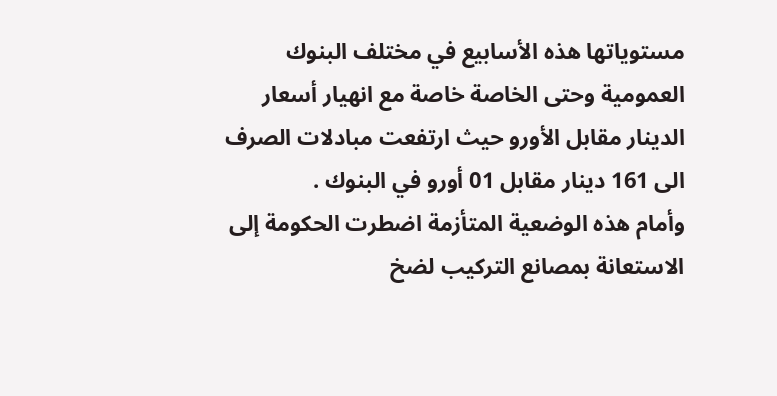مستوياتها هذه الأسابيع في مختلف البنوك العمومية وحتى الخاصة خاصة مع انهيار أسعار الدينار مقابل الأورو حيث ارتفعت مبادلات الصرف الى 161 دينار مقابل 01 أورو في البنوك .
وأمام هذه الوضعية المتأزمة اضطرت الحكومة إلى الاستعانة بمصانع التركيب لضخ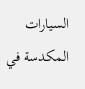السيارات المكدسة في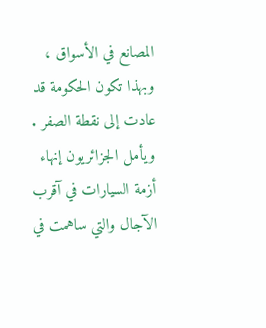المصانع في الأسواق ، وبهذا تكون الحكومة قد عادت إلى نقطة الصفر .
ويأمل الجزائريون إنهاء أزمة السيارات في آقرب الآجال والتي ساهمت في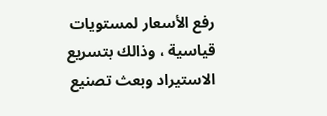رفع الأسعار لمستويات قياسية ، وذالك بتسريع الاستيراد وبعث تصنيع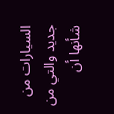السيارات من جديد والتي من شأنها أن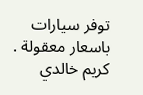توفر سيارات باسعار معقولة .
كريم خالدي